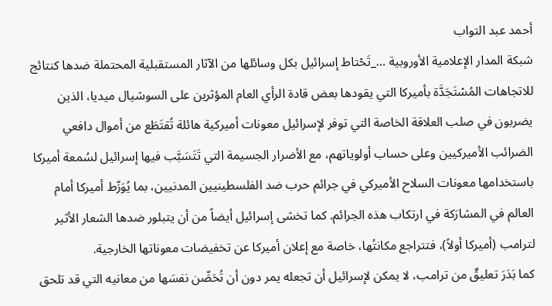أحمد عبد التواب
شبكة المدار الإعلامية الأوروبية …_تَحْتاط إسرائيل بكل وسائلها من الآثار المستقبلية المحتملة ضدها كنتائج للاتجاهات المُسْتَجَدَّة بأميركا التي يقودها بعض قادة الرأي العام المؤثرين على السوشيال ميديا، الذين يضربون في صلب العلاقة الخاصة التي توفر لإسرائيل معونات أميركية هائلة تُقتَطَع من أموال دافعي الضرائب الأميركيين وعلى حساب أولوياتهم، مع الأضرار الجسيمة التي تَتَسَبَّب فيها إسرائيل لسُمعة أميركا باستخدامها معونات السلاح الأميركي في جرائم حرب ضد الفلسطينيين المدنيين، بما يُوَرِّط أميركا أمام العالم في المشارَكة في ارتكاب هذه الجرائم. كما تخشى إسرائيل أيضاً من أن يتبلور ضدها الشعار الأثير لترامب (أميركا أولاً)، فتتراجع مكانتُها، خاصة مع إعلان أميركا عن تخفيضات معوناتها الخارجية.
كما بَدَرَ تعليقٌ من ترامب، لا يمكن لإسرائيل أن تجعله يمر دون أن تُحَصِّن نفسَها من معانيه التي قد تلحق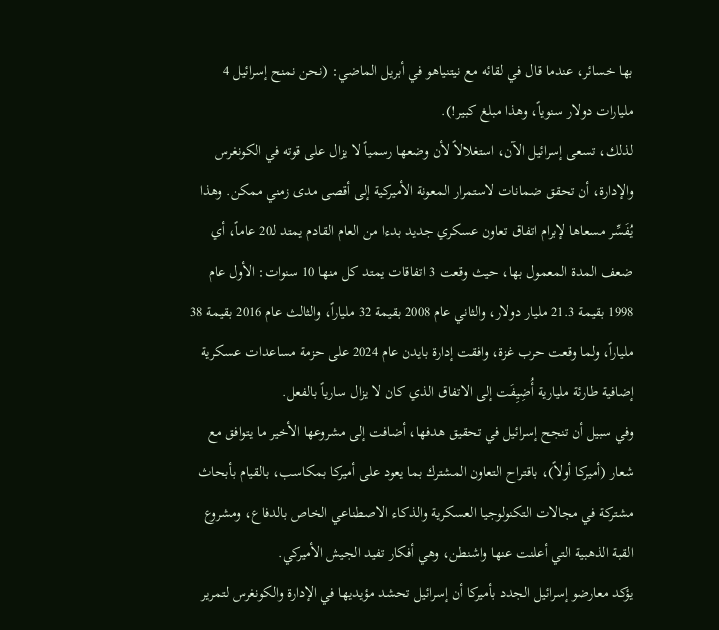بها خسائر، عندما قال في لقائه مع نيتنياهو في أبريل الماضي: (نحن نمنح إسرائيل 4 مليارات دولار سنوياً، وهذا مبلغ كبير!).
لذلك، تسعى إسرائيل الآن، استغلالاً لأن وضعها رسمياً لا يزال على قوته في الكونغرس والإدارة، أن تحقق ضمانات لاستمرار المعونة الأميركية إلى أقصى مدى زمني ممكن. وهذا يُفَسِّر مسعاها لإبرام اتفاق تعاون عسكري جديد بدءا من العام القادم يمتد لـ20 عاماً، أي ضعف المدة المعمول بها، حيث وقعت 3 اتفاقات يمتد كل منها 10 سنوات: الأول عام 1998 بقيمة 21.3 مليار دولار، والثاني عام 2008 بقيمة 32 ملياراً، والثالث عام 2016 بقيمة 38 ملياراً، ولما وقعت حرب غزة، وافقت إدارة بايدن عام 2024 على حزمة مساعدات عسكرية إضافية طارئة مليارية أُضِيِفَت إلى الاتفاق الذي كان لا يزال سارياً بالفعل.
وفي سبيل أن تنجح إسرائيل في تحقيق هدفها، أضافت إلى مشروعها الأخير ما يتوافق مع شعار (أميركا أولاً)، باقتراح التعاون المشترك بما يعود على أميركا بمكاسب، بالقيام بأبحاث مشتركة في مجالات التكنولوجيا العسكرية والذكاء الاصطناعي الخاص بالدفاع، ومشروع القبة الذهبية التي أعلنت عنها واشنطن، وهي أفكار تفيد الجيش الأميركي.
يؤكد معارضو إسرائيل الجدد بأميركا أن إسرائيل تحشد مؤيديها في الإدارة والكونغرس لتمرير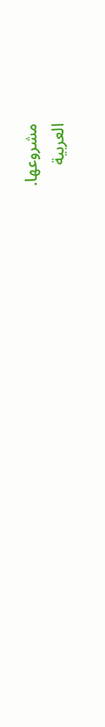مشروعها.
العربية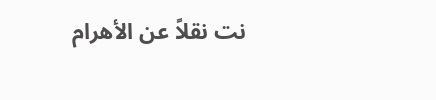نت نقلاً عن الأهرام